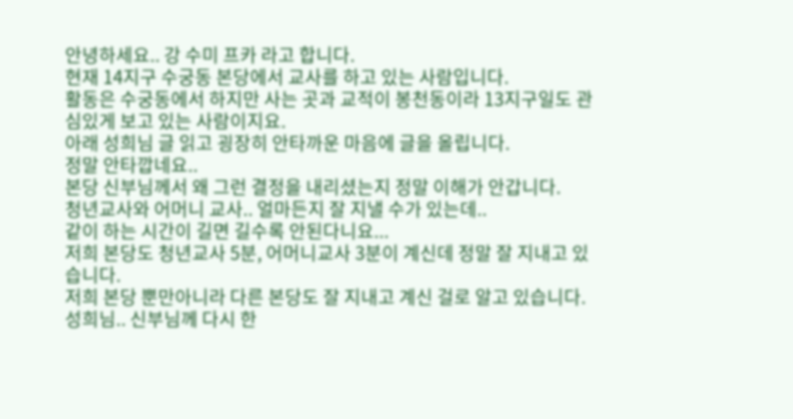안녕하세요.. 강 수미 프카 라고 합니다.
현재 14지구 수궁동 본당에서 교사를 하고 있는 사람입니다.
활동은 수궁동에서 하지만 사는 곳과 교적이 봉천동이라 13지구일도 관심있게 보고 있는 사람이지요.
아래 성희님 글 읽고 굉장히 안타까운 마음에 글을 올립니다.
정말 안타깝네요..
본당 신부님께서 왜 그런 결정을 내리셨는지 정말 이해가 안갑니다.
청년교사와 어머니 교사.. 얼마든지 잘 지낼 수가 있는데..
같이 하는 시간이 길면 길수록 안된다니요...
저희 본당도 청년교사 5분, 어머니교사 3분이 계신데 정말 잘 지내고 있습니다.
저희 본당 뿐만아니라 다른 본당도 잘 지내고 계신 걸로 알고 있습니다.
성희님.. 신부님께 다시 한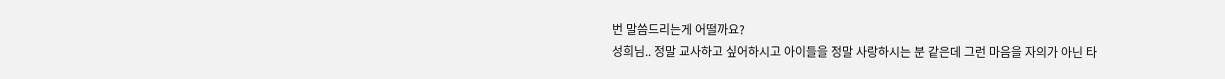번 말씀드리는게 어떨까요?
성희님.. 정말 교사하고 싶어하시고 아이들을 정말 사랑하시는 분 같은데 그런 마음을 자의가 아닌 타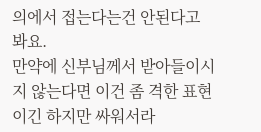의에서 접는다는건 안된다고 봐요.
만약에 신부님께서 받아들이시지 않는다면 이건 좀 격한 표현이긴 하지만 싸워서라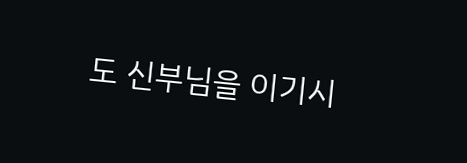도 신부님을 이기시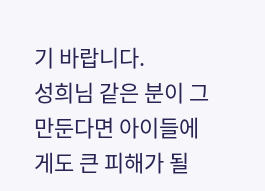기 바랍니다.
성희님 같은 분이 그만둔다면 아이들에게도 큰 피해가 될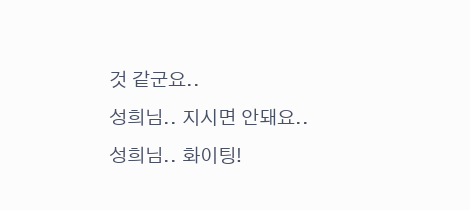것 같군요..
성희님.. 지시면 안돼요.. 성희님.. 화이팅!